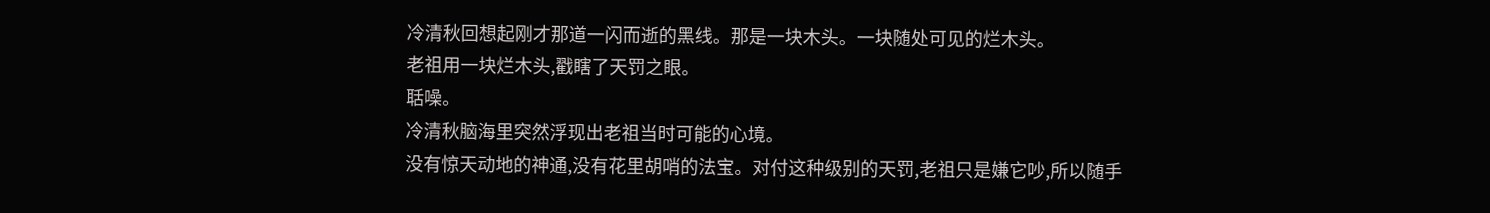冷清秋回想起刚才那道一闪而逝的黑线。那是一块木头。一块随处可见的烂木头。
老祖用一块烂木头,戳瞎了天罚之眼。
聒噪。
冷清秋脑海里突然浮现出老祖当时可能的心境。
没有惊天动地的神通,没有花里胡哨的法宝。对付这种级别的天罚,老祖只是嫌它吵,所以随手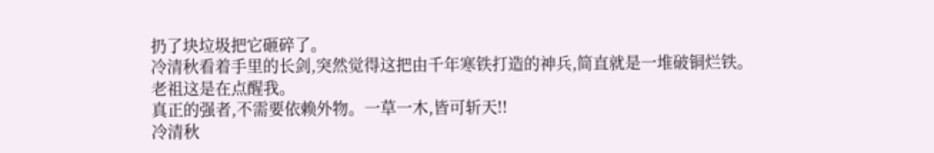扔了块垃圾把它砸碎了。
冷清秋看着手里的长剑,突然觉得这把由千年寒铁打造的神兵,简直就是一堆破铜烂铁。
老祖这是在点醒我。
真正的强者,不需要依赖外物。一草一木,皆可斩天!!
冷清秋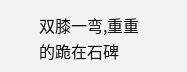双膝一弯,重重的跪在石碑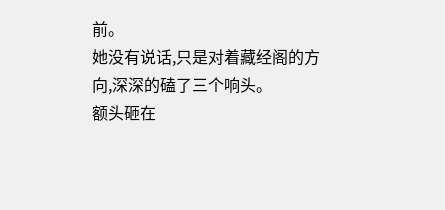前。
她没有说话,只是对着藏经阁的方向,深深的磕了三个响头。
额头砸在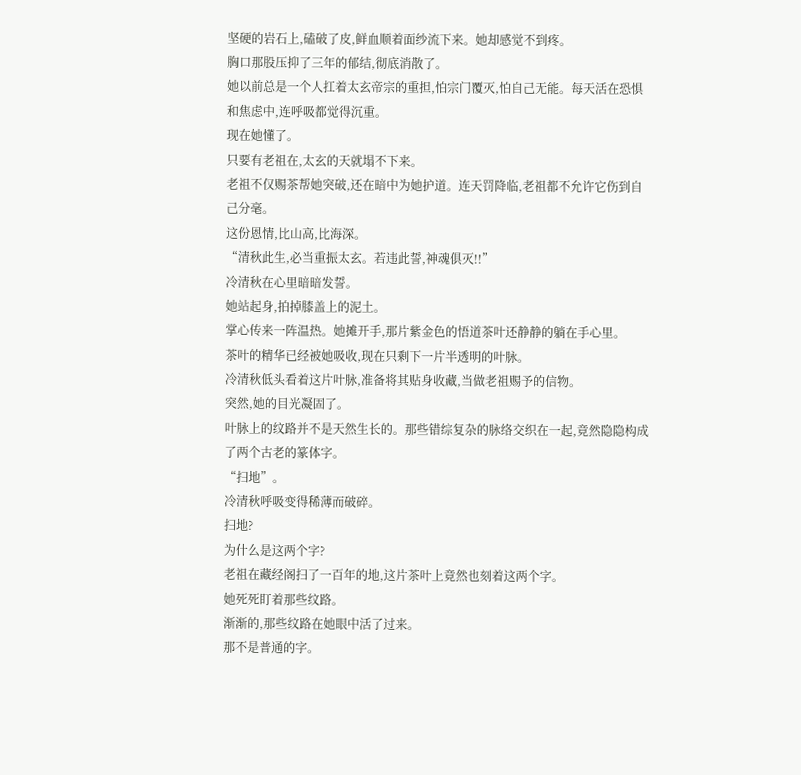坚硬的岩石上,磕破了皮,鲜血顺着面纱流下来。她却感觉不到疼。
胸口那股压抑了三年的郁结,彻底消散了。
她以前总是一个人扛着太玄帝宗的重担,怕宗门覆灭,怕自己无能。每天活在恐惧和焦虑中,连呼吸都觉得沉重。
现在她懂了。
只要有老祖在,太玄的天就塌不下来。
老祖不仅赐茶帮她突破,还在暗中为她护道。连天罚降临,老祖都不允许它伤到自己分毫。
这份恩情,比山高,比海深。
“清秋此生,必当重振太玄。若违此誓,神魂俱灭!!”
冷清秋在心里暗暗发誓。
她站起身,拍掉膝盖上的泥土。
掌心传来一阵温热。她摊开手,那片紫金色的悟道茶叶还静静的躺在手心里。
茶叶的精华已经被她吸收,现在只剩下一片半透明的叶脉。
冷清秋低头看着这片叶脉,准备将其贴身收藏,当做老祖赐予的信物。
突然,她的目光凝固了。
叶脉上的纹路并不是天然生长的。那些错综复杂的脉络交织在一起,竟然隐隐构成了两个古老的篆体字。
“扫地”。
冷清秋呼吸变得稀薄而破碎。
扫地?
为什么是这两个字?
老祖在藏经阁扫了一百年的地,这片茶叶上竟然也刻着这两个字。
她死死盯着那些纹路。
渐渐的,那些纹路在她眼中活了过来。
那不是普通的字。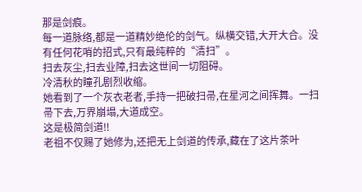那是剑痕。
每一道脉络,都是一道精妙绝伦的剑气。纵横交错,大开大合。没有任何花哨的招式,只有最纯粹的“清扫”。
扫去灰尘,扫去业障,扫去这世间一切阻碍。
冷清秋的瞳孔剧烈收缩。
她看到了一个灰衣老者,手持一把破扫帚,在星河之间挥舞。一扫帚下去,万界崩塌,大道成空。
这是极简剑道!!
老祖不仅赐了她修为,还把无上剑道的传承,藏在了这片茶叶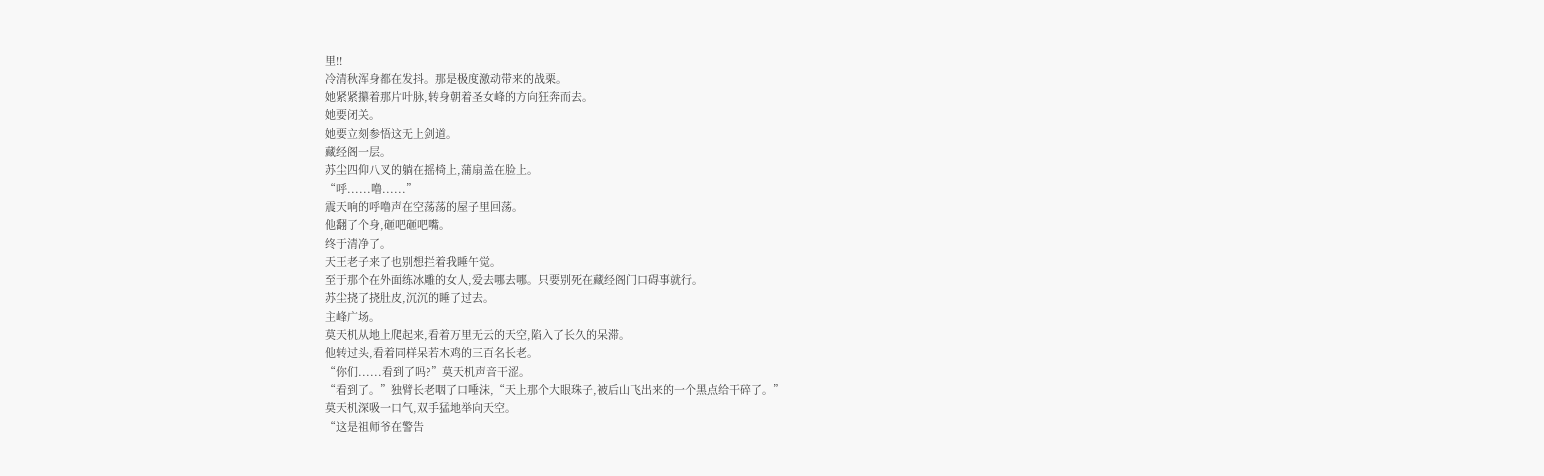里!!
冷清秋浑身都在发抖。那是极度激动带来的战栗。
她紧紧攥着那片叶脉,转身朝着圣女峰的方向狂奔而去。
她要闭关。
她要立刻参悟这无上剑道。
藏经阁一层。
苏尘四仰八叉的躺在摇椅上,蒲扇盖在脸上。
“呼......噜......”
震天响的呼噜声在空荡荡的屋子里回荡。
他翻了个身,砸吧砸吧嘴。
终于清净了。
天王老子来了也别想拦着我睡午觉。
至于那个在外面练冰雕的女人,爱去哪去哪。只要别死在藏经阁门口碍事就行。
苏尘挠了挠肚皮,沉沉的睡了过去。
主峰广场。
莫天机从地上爬起来,看着万里无云的天空,陷入了长久的呆滞。
他转过头,看着同样呆若木鸡的三百名长老。
“你们......看到了吗?”莫天机声音干涩。
“看到了。”独臂长老咽了口唾沫,“天上那个大眼珠子,被后山飞出来的一个黑点给干碎了。”
莫天机深吸一口气,双手猛地举向天空。
“这是祖师爷在警告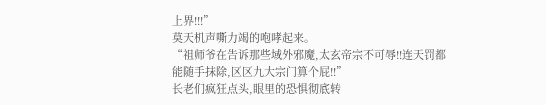上界!!!”
莫天机声嘶力竭的咆哮起来。
“祖师爷在告诉那些域外邪魔,太玄帝宗不可辱!!连天罚都能随手抹除,区区九大宗门算个屁!!”
长老们疯狂点头,眼里的恐惧彻底转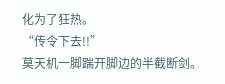化为了狂热。
“传令下去!!”
莫天机一脚踹开脚边的半截断剑。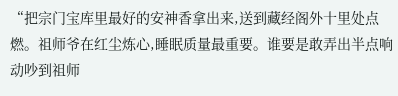“把宗门宝库里最好的安神香拿出来,送到藏经阁外十里处点燃。祖师爷在红尘炼心,睡眠质量最重要。谁要是敢弄出半点响动吵到祖师